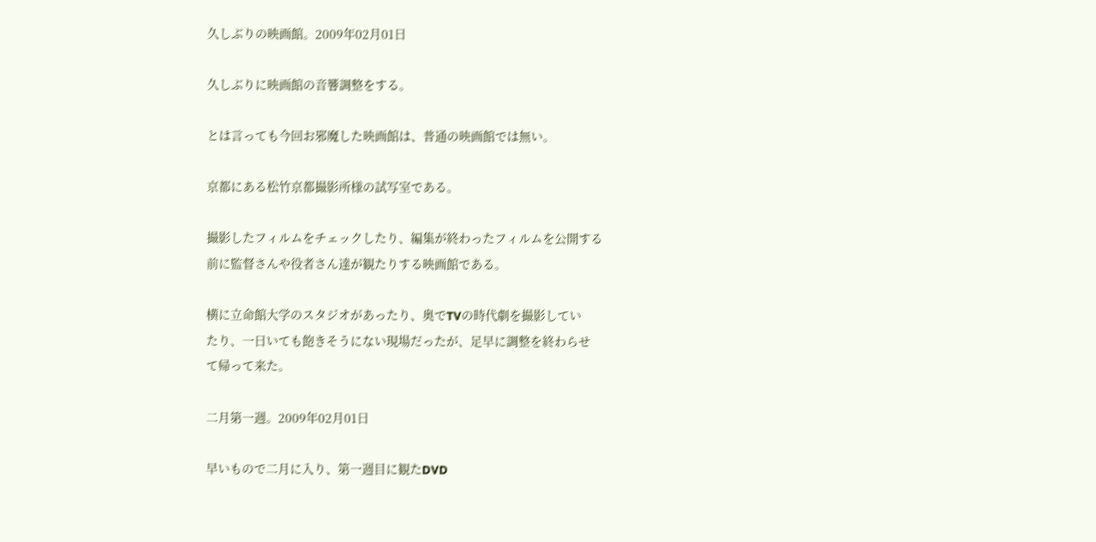久しぶりの映画館。2009年02月01日

久しぶりに映画館の音響調整をする。

とは言っても今回お邪魔した映画館は、普通の映画館では無い。

京都にある松竹京都撮影所様の試写室である。

撮影したフィルムをチェックしたり、編集が終わったフィルムを公開する
前に監督さんや役者さん達が観たりする映画館である。

横に立命館大学のスタジオがあったり、奥でTVの時代劇を撮影してい
たり、一日いても飽きそうにない現場だったが、足早に調整を終わらせ
て帰って来た。

二月第一週。2009年02月01日

早いもので二月に入り、第一週目に観たDVD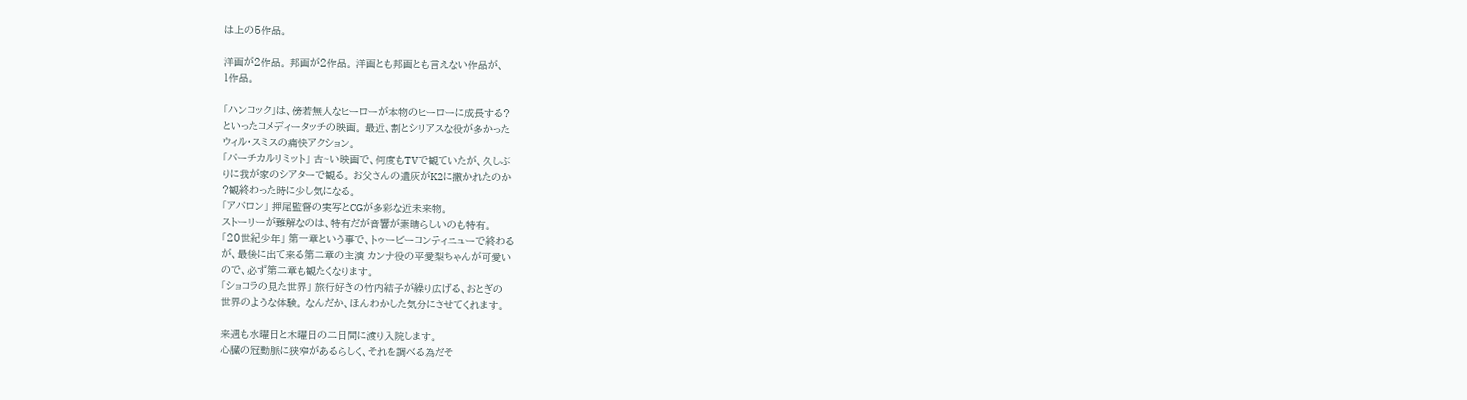は上の5作品。

洋画が2作品。 邦画が2作品。 洋画とも邦画とも言えない作品が、
1作品。

「ハンコック」は、傍若無人なヒーローが本物のヒーローに成長する?
といったコメディータッチの映画。 最近、割とシリアスな役が多かった
ウィル・スミスの痛快アクション。
「バーチカルリミット」 古~い映画で、何度もTVで観ていたが、久しぶ
りに我が家のシアターで観る。 お父さんの遺灰がK2に撒かれたのか
?観終わった時に少し気になる。
「アバロン」 押尾監督の実写とCGが多彩な近未来物。
ストーリーが難解なのは、特有だが音響が素晴らしいのも特有。
「20世紀少年」 第一章という事で、トゥービーコンティニューで終わる
が、最後に出て来る第二章の主演 カンナ役の平愛梨ちゃんが可愛い
ので、必ず第二章も観たくなります。
「ショコラの見た世界」 旅行好きの竹内結子が繰り広げる、おとぎの
世界のような体験。 なんだか、ほんわかした気分にさせてくれます。

来週も水曜日と木曜日の二日間に渡り入院します。
心臓の冠動脈に狭窄があるらしく、それを調べる為だそ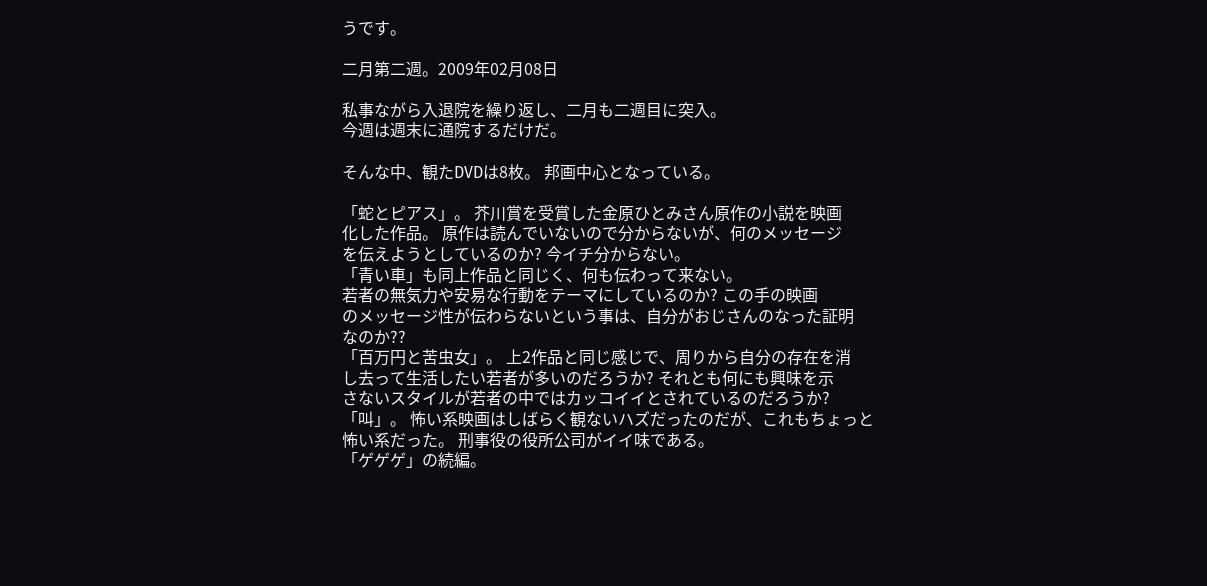うです。

二月第二週。2009年02月08日

私事ながら入退院を繰り返し、二月も二週目に突入。
今週は週末に通院するだけだ。

そんな中、観たDVDは8枚。 邦画中心となっている。

「蛇とピアス」。 芥川賞を受賞した金原ひとみさん原作の小説を映画
化した作品。 原作は読んでいないので分からないが、何のメッセージ
を伝えようとしているのか? 今イチ分からない。
「青い車」も同上作品と同じく、何も伝わって来ない。
若者の無気力や安易な行動をテーマにしているのか? この手の映画
のメッセージ性が伝わらないという事は、自分がおじさんのなった証明
なのか??
「百万円と苦虫女」。 上2作品と同じ感じで、周りから自分の存在を消
し去って生活したい若者が多いのだろうか? それとも何にも興味を示
さないスタイルが若者の中ではカッコイイとされているのだろうか?
「叫」。 怖い系映画はしばらく観ないハズだったのだが、これもちょっと
怖い系だった。 刑事役の役所公司がイイ味である。
「ゲゲゲ」の続編。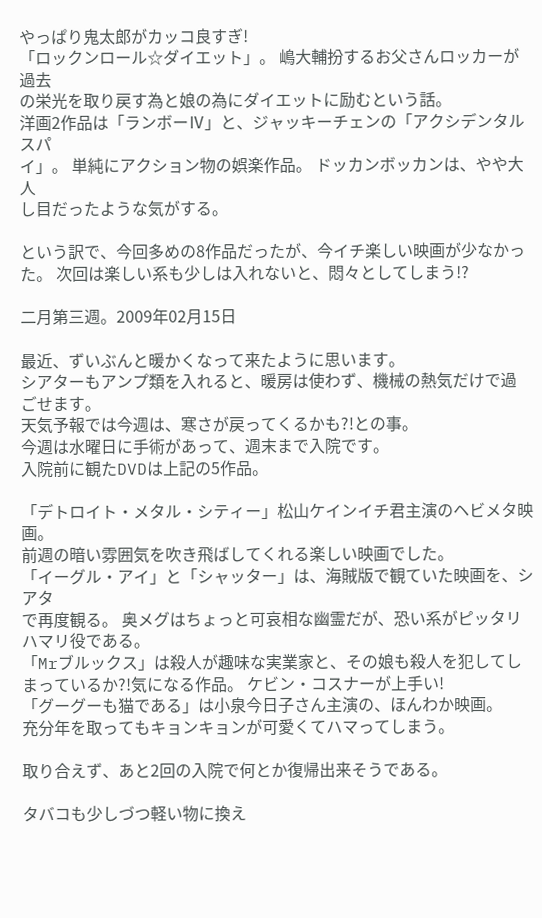やっぱり鬼太郎がカッコ良すぎ!
「ロックンロール☆ダイエット」。 嶋大輔扮するお父さんロッカーが過去
の栄光を取り戻す為と娘の為にダイエットに励むという話。
洋画2作品は「ランボーⅣ」と、ジャッキーチェンの「アクシデンタルスパ
イ」。 単純にアクション物の娯楽作品。 ドッカンボッカンは、やや大人
し目だったような気がする。

という訳で、今回多めの8作品だったが、今イチ楽しい映画が少なかっ
た。 次回は楽しい系も少しは入れないと、悶々としてしまう!?

二月第三週。2009年02月15日

最近、ずいぶんと暖かくなって来たように思います。
シアターもアンプ類を入れると、暖房は使わず、機械の熱気だけで過
ごせます。
天気予報では今週は、寒さが戻ってくるかも?!との事。
今週は水曜日に手術があって、週末まで入院です。
入院前に観たDVDは上記の5作品。

「デトロイト・メタル・シティー」松山ケインイチ君主演のヘビメタ映画。
前週の暗い雰囲気を吹き飛ばしてくれる楽しい映画でした。
「イーグル・アイ」と「シャッター」は、海賊版で観ていた映画を、シアタ
で再度観る。 奥メグはちょっと可哀相な幽霊だが、恐い系がピッタリ
ハマリ役である。
「Mrブルックス」は殺人が趣味な実業家と、その娘も殺人を犯してし
まっているか?!気になる作品。 ケビン・コスナーが上手い!
「グーグーも猫である」は小泉今日子さん主演の、ほんわか映画。
充分年を取ってもキョンキョンが可愛くてハマってしまう。

取り合えず、あと2回の入院で何とか復帰出来そうである。

タバコも少しづつ軽い物に換え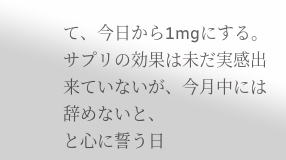て、今日から1mgにする。
サプリの効果は未だ実感出来ていないが、今月中には辞めないと、
と心に誓う日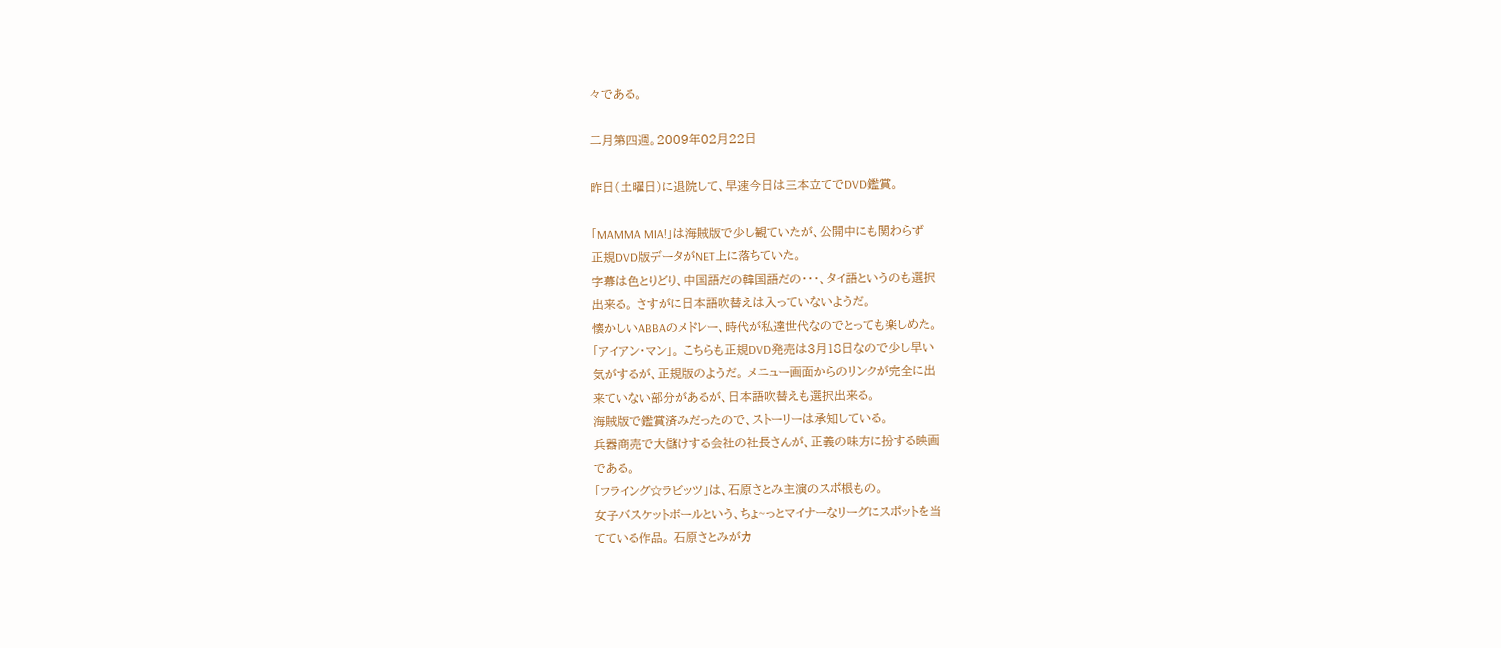々である。

二月第四週。2009年02月22日

昨日(土曜日)に退院して、早速今日は三本立てでDVD鑑賞。

「MAMMA MIA!」は海賊版で少し観ていたが、公開中にも関わらず
正規DVD版データがNET上に落ちていた。
字幕は色とりどり、中国語だの韓国語だの・・・、タイ語というのも選択
出来る。 さすがに日本語吹替えは入っていないようだ。
懐かしいABBAのメドレー、時代が私達世代なのでとっても楽しめた。
「アイアン・マン」。 こちらも正規DVD発売は3月18日なので少し早い
気がするが、正規版のようだ。 メニュー画面からのリンクが完全に出
来ていない部分があるが、日本語吹替えも選択出来る。
海賊版で鑑賞済みだったので、ストーリーは承知している。
兵器商売で大儲けする会社の社長さんが、正義の味方に扮する映画
である。
「フライング☆ラビッツ」は、石原さとみ主演のスポ根もの。
女子バスケットボールという、ちょ~っとマイナーなリーグにスポットを当
てている作品。 石原さとみがカ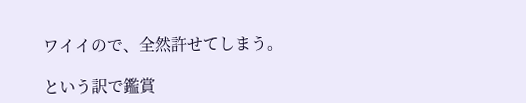ワイイので、全然許せてしまう。

という訳で鑑賞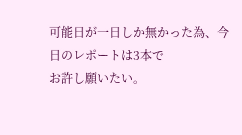可能日が一日しか無かった為、今日のレポートは3本で
お許し願いたい。